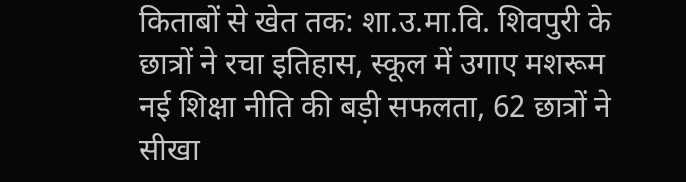किताबों से खेत तक: शा.उ.मा.वि. शिवपुरी के छात्रों ने रचा इतिहास, स्कूल में उगाए मशरूम
नई शिक्षा नीति की बड़ी सफलता, 62 छात्रों ने सीखा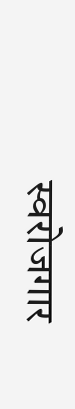स्वरोजगार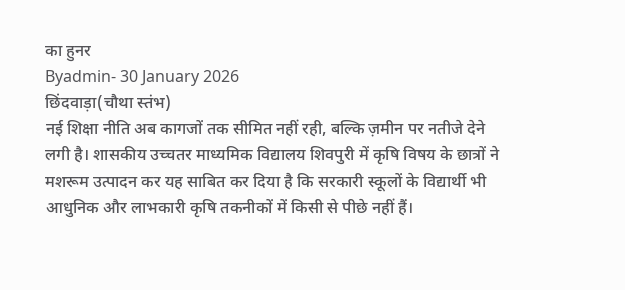का हुनर
Byadmin- 30 January 2026
छिंदवाड़ा(चौथा स्तंभ)
नई शिक्षा नीति अब कागजों तक सीमित नहीं रही, बल्कि ज़मीन पर नतीजे देने लगी है। शासकीय उच्चतर माध्यमिक विद्यालय शिवपुरी में कृषि विषय के छात्रों ने मशरूम उत्पादन कर यह साबित कर दिया है कि सरकारी स्कूलों के विद्यार्थी भी आधुनिक और लाभकारी कृषि तकनीकों में किसी से पीछे नहीं हैं।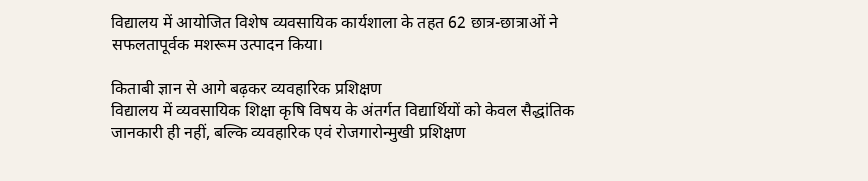विद्यालय में आयोजित विशेष व्यवसायिक कार्यशाला के तहत 62 छात्र-छात्राओं ने सफलतापूर्वक मशरूम उत्पादन किया।

किताबी ज्ञान से आगे बढ़कर व्यवहारिक प्रशिक्षण
विद्यालय में व्यवसायिक शिक्षा कृषि विषय के अंतर्गत विद्यार्थियों को केवल सैद्धांतिक जानकारी ही नहीं, बल्कि व्यवहारिक एवं रोजगारोन्मुखी प्रशिक्षण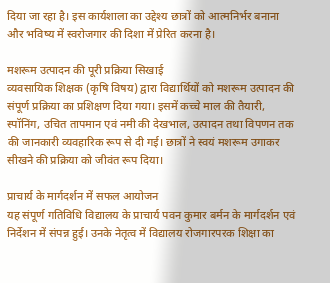दिया जा रहा है। इस कार्यशाला का उद्देश्य छात्रों को आत्मनिर्भर बनाना और भविष्य में स्वरोजगार की दिशा में प्रेरित करना है।

मशरूम उत्पादन की पूरी प्रक्रिया सिखाई
व्यवसायिक शिक्षक (कृषि विषय) द्वारा विद्यार्थियों को मशरूम उत्पादन की संपूर्ण प्रक्रिया का प्रशिक्षण दिया गया। इसमें कच्चे माल की तैयारी, स्पॉनिंग, उचित तापमान एवं नमी की देखभाल, उत्पादन तथा विपणन तक की जानकारी व्यवहारिक रूप से दी गई। छात्रों ने स्वयं मशरूम उगाकर सीखने की प्रक्रिया को जीवंत रूप दिया।

प्राचार्य के मार्गदर्शन में सफल आयोजन
यह संपूर्ण गतिविधि विद्यालय के प्राचार्य पवन कुमार बर्मन के मार्गदर्शन एवं निर्देशन में संपन्न हुई। उनके नेतृत्व में विद्यालय रोजगारपरक शिक्षा का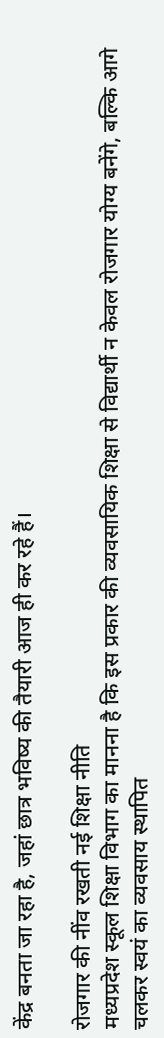केंद्र बनता जा रहा है, जहां छात्र भविष्य की तैयारी आज ही कर रहे हैं।

रोजगार की नींव रखती नई शिक्षा नीति
मध्यप्रदेश स्कूल शिक्षा विभाग का मानना है कि इस प्रकार की व्यवसायिक शिक्षा से विद्यार्थी न केवल रोजगार योग्य बनेंगे, बल्कि आगे चलकर स्वयं का व्यवसाय स्थापित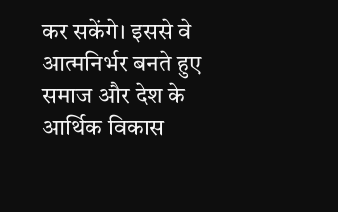कर सकेंगे। इससे वे आत्मनिर्भर बनते हुए समाज और देश के आर्थिक विकास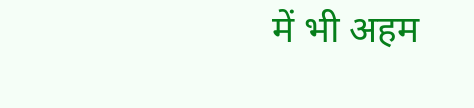में भी अहम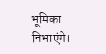भूमिका निभाएंगे।